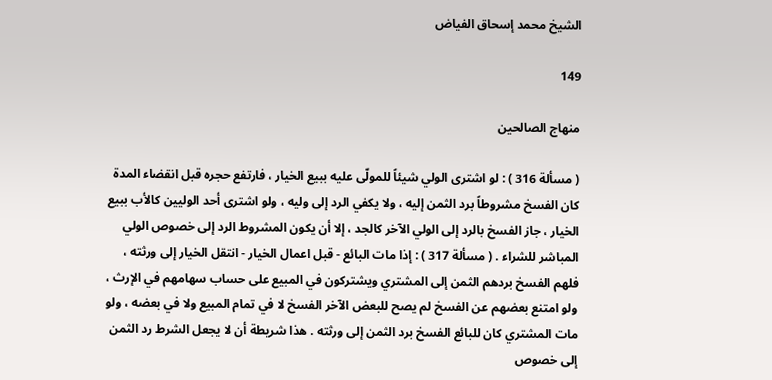الشيخ محمد إسحاق الفياض

149

منهاج الصالحين

( مسألة 316 ) : لو اشترى الولي شيئاً للمولّى عليه ببيع الخيار ، فارتفع حجره قبل انقضاء المدة كان الفسخ مشروطاً برد الثمن إليه ، ولا يكفي الرد إلى وليه ، ولو اشترى أحد الوليين كالأب ببيع الخيار ، جاز الفسخ بالرد إلى الولي الآخر كالجد ، إلا أن يكون المشروط الرد إلى خصوص الولي المباشر للشراء . ( مسألة 317 ) : إذا مات البائع - قبل اعمال الخيار - انتقل الخيار إلى ورثته ، فلهم الفسخ بردهم الثمن إلى المشتري ويشتركون في المبيع على حساب سهامهم في الإرث ، ولو امتنع بعضهم عن الفسخ لم يصح للبعض الآخر الفسخ لا في تمام المبيع ولا في بعضه ، ولو مات المشتري كان للبائع الفسخ برد الثمن إلى ورثته . هذا شريطة أن لا يجعل الشرط رد الثمن إلى خصوص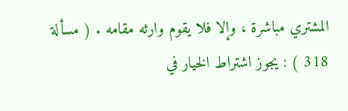المشتري مباشرة ، وإلا فلا يقوم وارثه مقامه . ( مسألة 318 ) : يجوز اشتراط الخيار في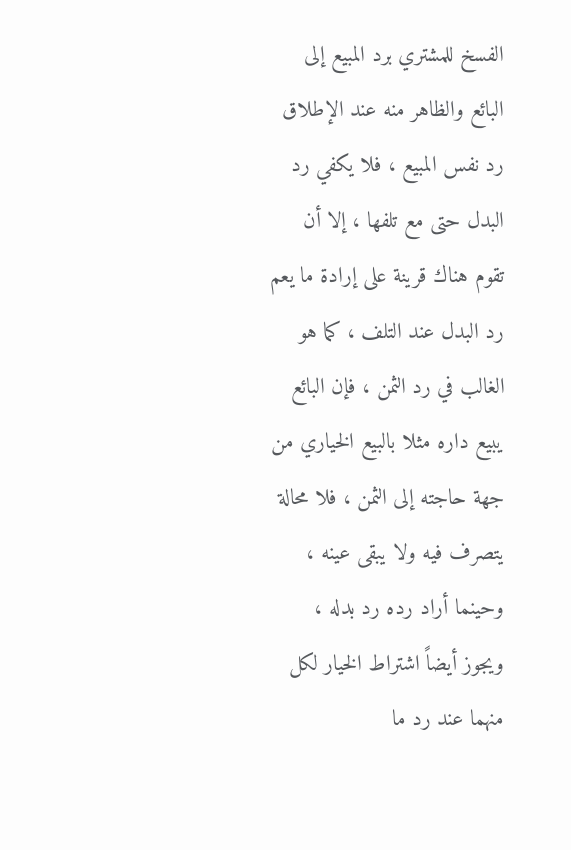الفسخ للمشتري برد المبيع إلى البائع والظاهر منه عند الإطلاق رد نفس المبيع ، فلا يكفي رد البدل حتى مع تلفها ، إلا أن تقوم هناك قرينة على إرادة ما يعم رد البدل عند التلف ، كما هو الغالب في رد الثمن ، فإن البائع يبيع داره مثلا بالبيع الخياري من جهة حاجته إلى الثمن ، فلا محالة يتصرف فيه ولا يبقى عينه ، وحينما أراد رده رد بدله ، ويجوز أيضاً اشتراط الخيار لكل منهما عند رد ما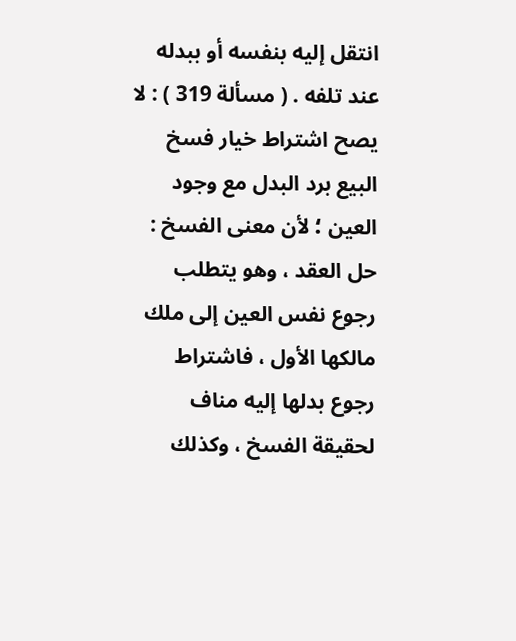انتقل إليه بنفسه أو ببدله عند تلفه . ( مسألة 319 ) : لا يصح اشتراط خيار فسخ البيع برد البدل مع وجود العين ؛ لأن معنى الفسخ : حل العقد ، وهو يتطلب رجوع نفس العين إلى ملك مالكها الأول ، فاشتراط رجوع بدلها إليه مناف لحقيقة الفسخ ، وكذلك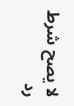لا يصح شرط رد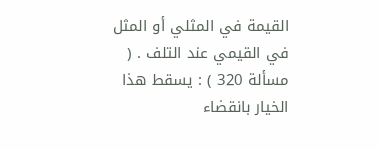القيمة في المثلي أو المثل في القيمي عند التلف . ( مسألة 320 ) : يسقط هذا الخيار بانقضاء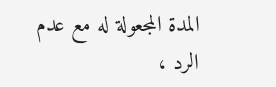المدة المجعولة له مع عدم الرد ،